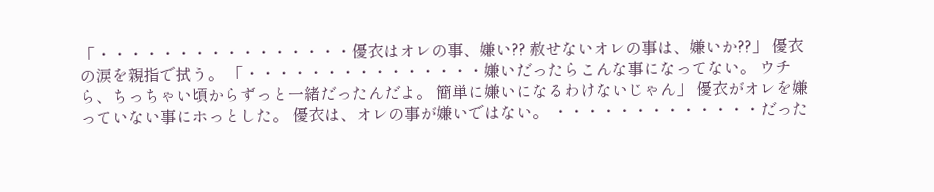「・・・・・・・・・・・・・・・・優衣はオレの事、嫌い?? 赦せないオレの事は、嫌いか??」 優衣の涙を親指で拭う。 「・・・・・・・・・・・・・・・嫌いだったらこんな事になってない。 ウチら、ちっちゃい頃からずっと一緒だったんだよ。 簡単に嫌いになるわけないじゃん」 優衣がオレを嫌っていない事にホっとした。 優衣は、オレの事が嫌いではない。 ・・・・・・・・・・・・・だった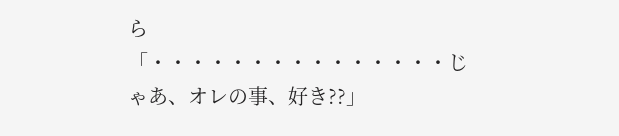ら 「・・・・・・・・・・・・・・・じゃあ、オレの事、好き??」